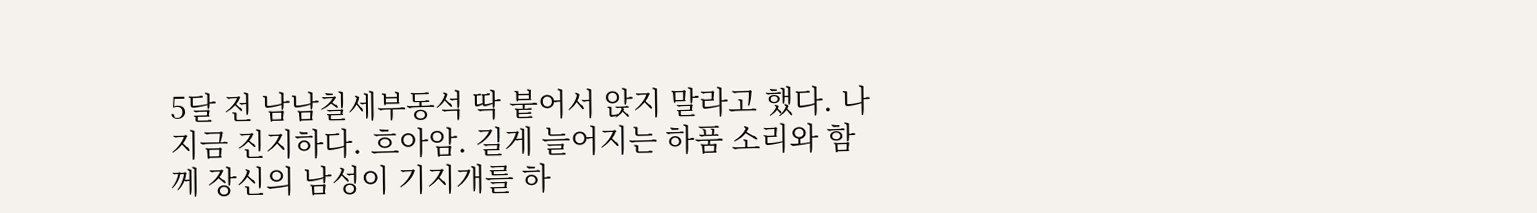5달 전 남남칠세부동석 딱 붙어서 앉지 말라고 했다. 나 지금 진지하다. 흐아암. 길게 늘어지는 하품 소리와 함께 장신의 남성이 기지개를 하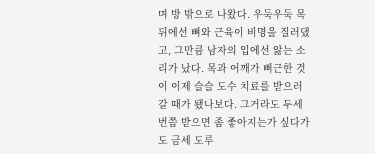며 방 밖으로 나왔다. 우둑우둑 목 뒤에선 뼈와 근육이 비명을 질러댔고, 그만큼 남자의 입에선 앓는 소리가 났다. 목과 어깨가 뻐근한 것이 이제 슬슬 도수 치료를 받으러 갈 때가 됐나보다. 그거라도 두세 번쯤 받으면 좀 좋아지는가 싶다가도 금세 도루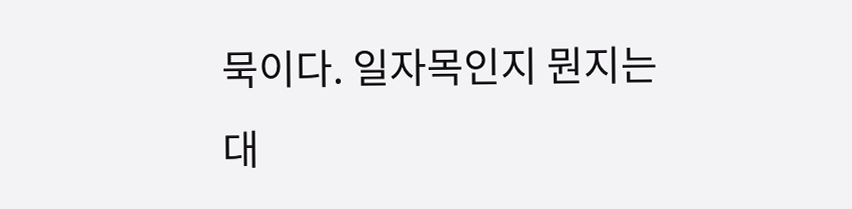묵이다. 일자목인지 뭔지는 대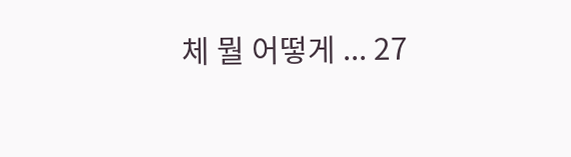체 뭘 어떻게 ... 27